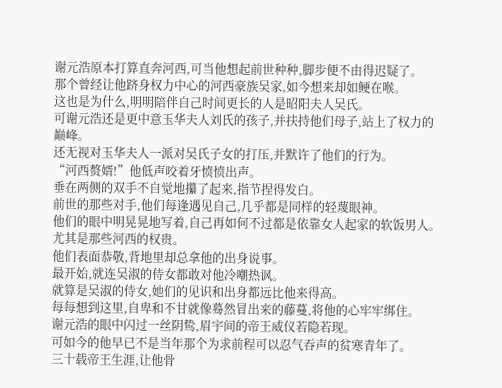谢元浩原本打算直奔河西,可当他想起前世种种,脚步便不由得迟疑了。
那个曾经让他跻身权力中心的河西豪族吴家,如今想来却如鲠在喉。
这也是为什么,明明陪伴自己时间更长的人是昭阳夫人吴氏。
可谢元浩还是更中意玉华夫人刘氏的孩子,并扶持他们母子,站上了权力的巅峰。
还无视对玉华夫人一派对吴氏子女的打压,并默许了他们的行为。
“河西赘婿!”他低声咬着牙愤愤出声。
垂在两侧的双手不自觉地攥了起来,指节捏得发白。
前世的那些对手,他们每逢遇见自己,几乎都是同样的轻蔑眼神。
他们的眼中明晃晃地写着,自己再如何不过都是依靠女人起家的软饭男人。
尤其是那些河西的权贵。
他们表面恭敬,背地里却总拿他的出身说事。
最开始,就连吴淑的侍女都敢对他冷嘲热讽。
就算是吴淑的侍女,她们的见识和出身都远比他来得高。
每每想到这里,自卑和不甘就像蓦然冒出来的藤蔓,将他的心牢牢绑住。
谢元浩的眼中闪过一丝阴鸷,眉宇间的帝王威仪若隐若现。
可如今的他早已不是当年那个为求前程可以忍气吞声的贫寒青年了。
三十载帝王生涯,让他骨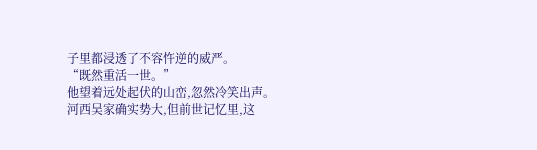子里都浸透了不容忤逆的威严。
“既然重活一世。”
他望着远处起伏的山峦,忽然冷笑出声。
河西吴家确实势大,但前世记忆里,这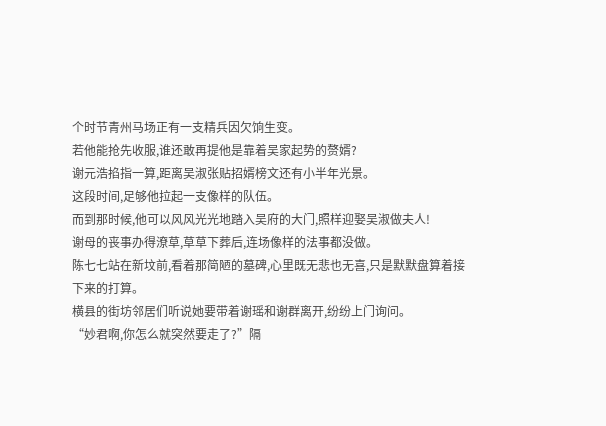个时节青州马场正有一支精兵因欠饷生变。
若他能抢先收服,谁还敢再提他是靠着吴家起势的赘婿?
谢元浩掐指一算,距离吴淑张贴招婿榜文还有小半年光景。
这段时间,足够他拉起一支像样的队伍。
而到那时候,他可以风风光光地踏入吴府的大门,照样迎娶吴淑做夫人!
谢母的丧事办得潦草,草草下葬后,连场像样的法事都没做。
陈七七站在新坟前,看着那简陋的墓碑,心里既无悲也无喜,只是默默盘算着接下来的打算。
横县的街坊邻居们听说她要带着谢瑶和谢群离开,纷纷上门询问。
“妙君啊,你怎么就突然要走了?”隔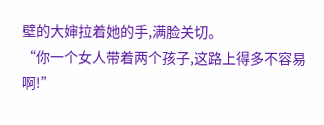壁的大婶拉着她的手,满脸关切。
“你一个女人带着两个孩子,这路上得多不容易啊!”